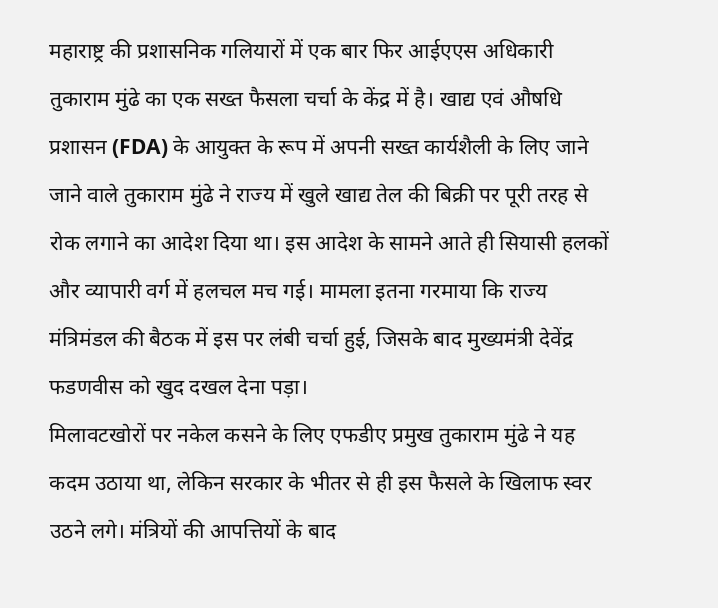महाराष्ट्र की प्रशासनिक गलियारों में एक बार फिर आईएएस अधिकारी तुकाराम मुंढे का एक सख्त फैसला चर्चा के केंद्र में है। खाद्य एवं औषधि प्रशासन (FDA) के आयुक्त के रूप में अपनी सख्त कार्यशैली के लिए जाने जाने वाले तुकाराम मुंढे ने राज्य में खुले खाद्य तेल की बिक्री पर पूरी तरह से रोक लगाने का आदेश दिया था। इस आदेश के सामने आते ही सियासी हलकों और व्यापारी वर्ग में हलचल मच गई। मामला इतना गरमाया कि राज्य मंत्रिमंडल की बैठक में इस पर लंबी चर्चा हुई, जिसके बाद मुख्यमंत्री देवेंद्र फडणवीस को खुद दखल देना पड़ा।
मिलावटखोरों पर नकेल कसने के लिए एफडीए प्रमुख तुकाराम मुंढे ने यह कदम उठाया था, लेकिन सरकार के भीतर से ही इस फैसले के खिलाफ स्वर उठने लगे। मंत्रियों की आपत्तियों के बाद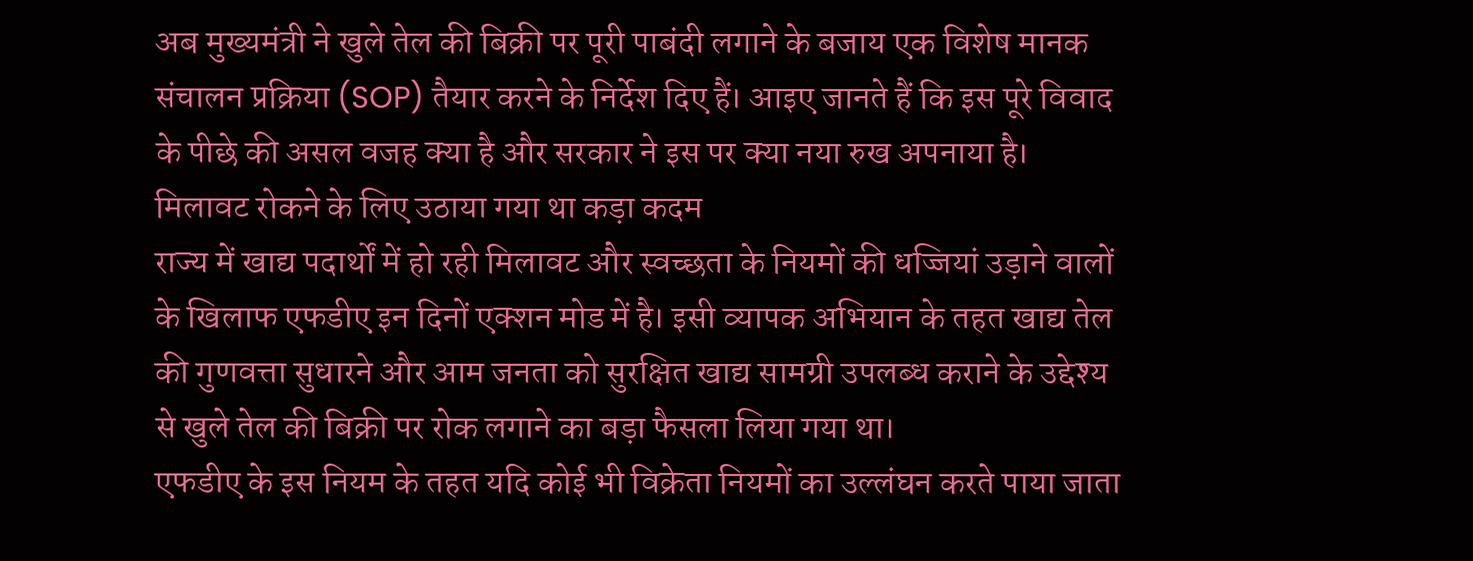अब मुख्यमंत्री ने खुले तेल की बिक्री पर पूरी पाबंदी लगाने के बजाय एक विशेष मानक संचालन प्रक्रिया (SOP) तैयार करने के निर्देश दिए हैं। आइए जानते हैं कि इस पूरे विवाद के पीछे की असल वजह क्या है और सरकार ने इस पर क्या नया रुख अपनाया है।
मिलावट रोकने के लिए उठाया गया था कड़ा कदम
राज्य में खाद्य पदार्थों में हो रही मिलावट और स्वच्छता के नियमों की धज्जियां उड़ाने वालों के खिलाफ एफडीए इन दिनों एक्शन मोड में है। इसी व्यापक अभियान के तहत खाद्य तेल की गुणवत्ता सुधारने और आम जनता को सुरक्षित खाद्य सामग्री उपलब्ध कराने के उद्देश्य से खुले तेल की बिक्री पर रोक लगाने का बड़ा फैसला लिया गया था।
एफडीए के इस नियम के तहत यदि कोई भी विक्रेता नियमों का उल्लंघन करते पाया जाता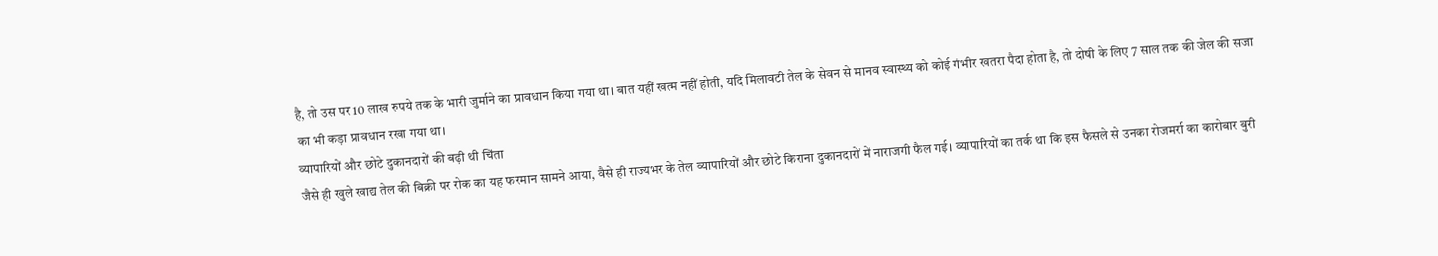है, तो उस पर 10 लाख रुपये तक के भारी जुर्माने का प्रावधान किया गया था। बात यहीं खत्म नहीं होती, यदि मिलावटी तेल के सेवन से मानव स्वास्थ्य को कोई गंभीर खतरा पैदा होता है, तो दोषी के लिए 7 साल तक की जेल की सजा का भी कड़ा प्रावधान रखा गया था।
व्यापारियों और छोटे दुकानदारों की बढ़ी थी चिंता
जैसे ही खुले खाद्य तेल की बिक्री पर रोक का यह फरमान सामने आया, वैसे ही राज्यभर के तेल व्यापारियों और छोटे किराना दुकानदारों में नाराजगी फैल गई। व्यापारियों का तर्क था कि इस फैसले से उनका रोजमर्रा का कारोबार बुरी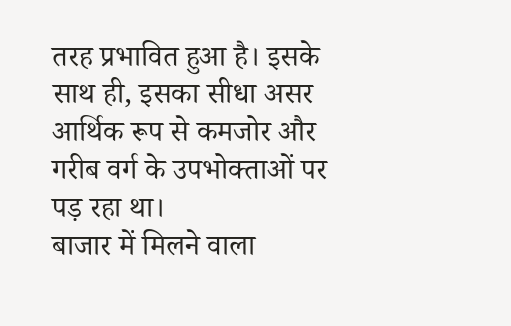तरह प्रभावित हुआ है। इसके साथ ही, इसका सीधा असर आर्थिक रूप से कमजोर और गरीब वर्ग के उपभोक्ताओं पर पड़ रहा था।
बाजार में मिलने वाला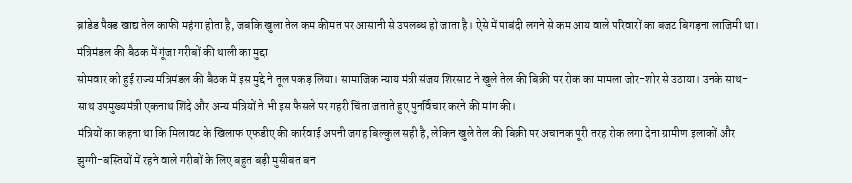ब्रांडेड पैक्ड खाद्य तेल काफी महंगा होता है, जबकि खुला तेल कम कीमत पर आसानी से उपलब्ध हो जाता है। ऐसे में पाबंदी लगने से कम आय वाले परिवारों का बजट बिगड़ना लाजिमी था।
मंत्रिमंडल की बैठक में गूंजा गरीबों की थाली का मुद्दा
सोमवार को हुई राज्य मंत्रिमंडल की बैठक में इस मुद्दे ने तूल पकड़ लिया। सामाजिक न्याय मंत्री संजय शिरसाट ने खुले तेल की बिक्री पर रोक का मामला जोर-शोर से उठाया। उनके साथ-साथ उपमुख्यमंत्री एकनाथ शिंदे और अन्य मंत्रियों ने भी इस फैसले पर गहरी चिंता जताते हुए पुनर्विचार करने की मांग की।
मंत्रियों का कहना था कि मिलावट के खिलाफ एफडीए की कार्रवाई अपनी जगह बिल्कुल सही है, लेकिन खुले तेल की बिक्री पर अचानक पूरी तरह रोक लगा देना ग्रामीण इलाकों और झुग्गी-बस्तियों में रहने वाले गरीबों के लिए बहुत बड़ी मुसीबत बन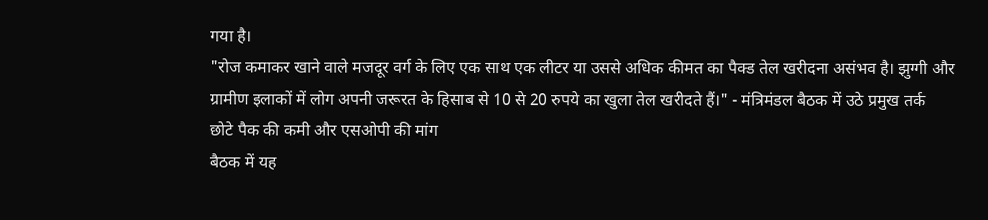गया है।
"रोज कमाकर खाने वाले मजदूर वर्ग के लिए एक साथ एक लीटर या उससे अधिक कीमत का पैक्ड तेल खरीदना असंभव है। झुग्गी और ग्रामीण इलाकों में लोग अपनी जरूरत के हिसाब से 10 से 20 रुपये का खुला तेल खरीदते हैं।" - मंत्रिमंडल बैठक में उठे प्रमुख तर्क
छोटे पैक की कमी और एसओपी की मांग
बैठक में यह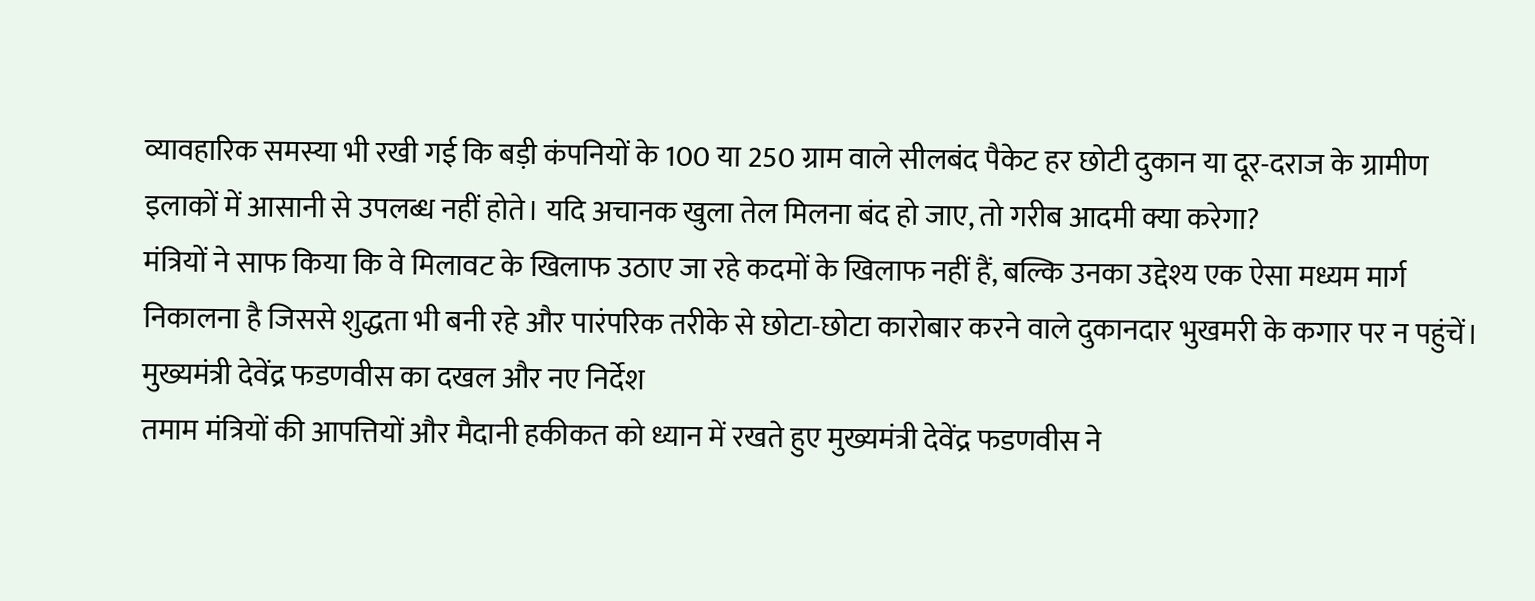व्यावहारिक समस्या भी रखी गई कि बड़ी कंपनियों के 100 या 250 ग्राम वाले सीलबंद पैकेट हर छोटी दुकान या दूर-दराज के ग्रामीण इलाकों में आसानी से उपलब्ध नहीं होते। यदि अचानक खुला तेल मिलना बंद हो जाए, तो गरीब आदमी क्या करेगा?
मंत्रियों ने साफ किया कि वे मिलावट के खिलाफ उठाए जा रहे कदमों के खिलाफ नहीं हैं, बल्कि उनका उद्देश्य एक ऐसा मध्यम मार्ग निकालना है जिससे शुद्धता भी बनी रहे और पारंपरिक तरीके से छोटा-छोटा कारोबार करने वाले दुकानदार भुखमरी के कगार पर न पहुंचें।
मुख्यमंत्री देवेंद्र फडणवीस का दखल और नए निर्देश
तमाम मंत्रियों की आपत्तियों और मैदानी हकीकत को ध्यान में रखते हुए मुख्यमंत्री देवेंद्र फडणवीस ने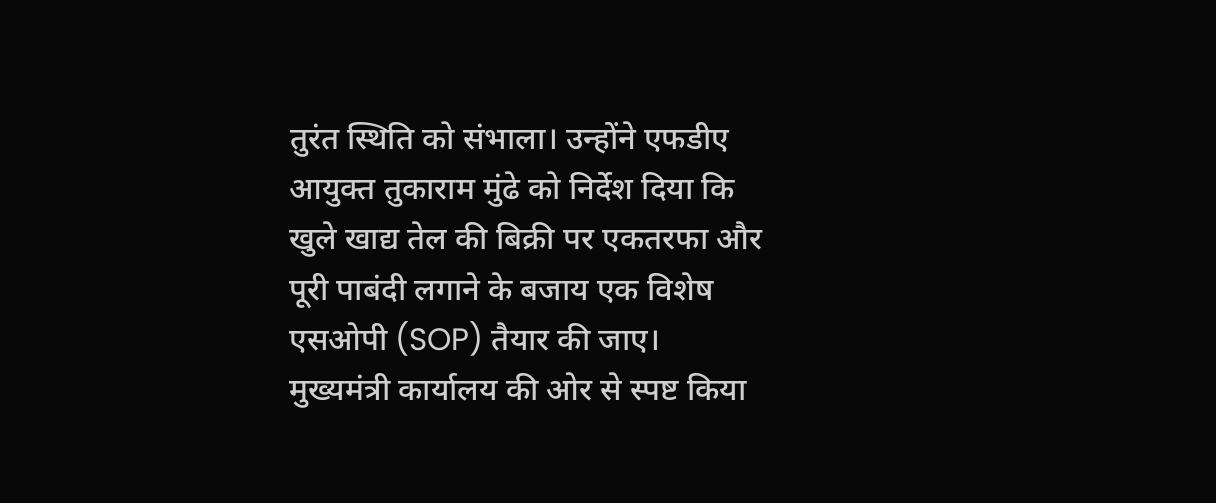तुरंत स्थिति को संभाला। उन्होंने एफडीए आयुक्त तुकाराम मुंढे को निर्देश दिया कि खुले खाद्य तेल की बिक्री पर एकतरफा और पूरी पाबंदी लगाने के बजाय एक विशेष एसओपी (SOP) तैयार की जाए।
मुख्यमंत्री कार्यालय की ओर से स्पष्ट किया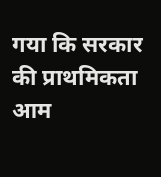गया कि सरकार की प्राथमिकता आम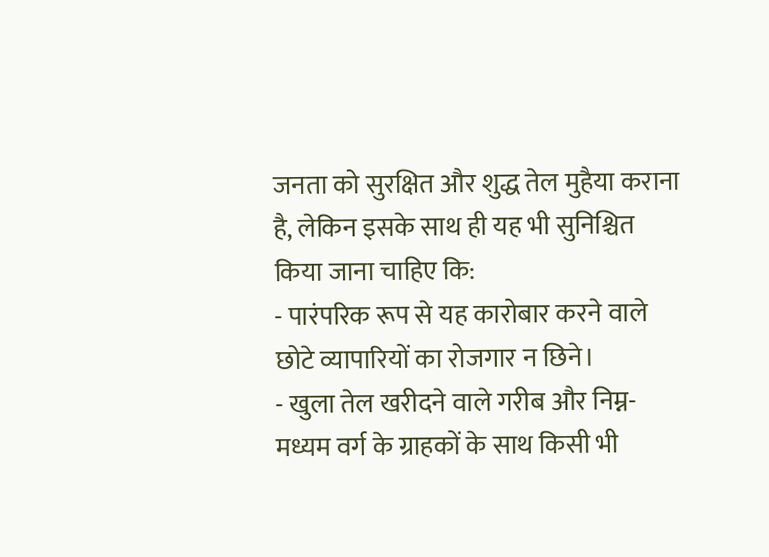जनता को सुरक्षित और शुद्ध तेल मुहैया कराना है, लेकिन इसके साथ ही यह भी सुनिश्चित किया जाना चाहिए कि:
- पारंपरिक रूप से यह कारोबार करने वाले छोटे व्यापारियों का रोजगार न छिने।
- खुला तेल खरीदने वाले गरीब और निम्न-मध्यम वर्ग के ग्राहकों के साथ किसी भी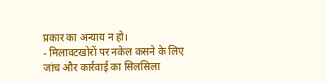प्रकार का अन्याय न हो।
- मिलावटखोरों पर नकेल कसने के लिए जांच और कार्रवाई का सिलसिला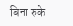बिना रुके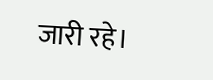जारी रहे।